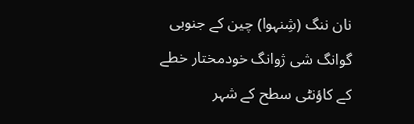نان ننگ (شِنہوا) چین کے جنوبی گوانگ شی ژوانگ خودمختار خطے کے کاؤنٹی سطح کے شہر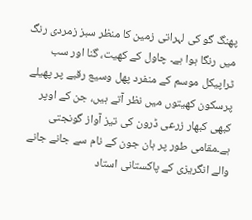پھنگ گو کی لہراتی زمین کا منظر سبز زمردی رنگ میں رنگا ہوا ہے۔ چاول کے کھیت، گنا اور سب ٹراپیکل موسم کے منفرد پھل وسیع رقبے پر پھیلے پرسکون کھیتوں میں نظر آتے ہیں، جن کے اوپر کبھی کبھار زرعی ڈرون کی تیز آواز گونجتی ہے۔مقامی طور پر ہان جون کے نام سے جانے جانے والے انگریزی کے پاکستانی استاد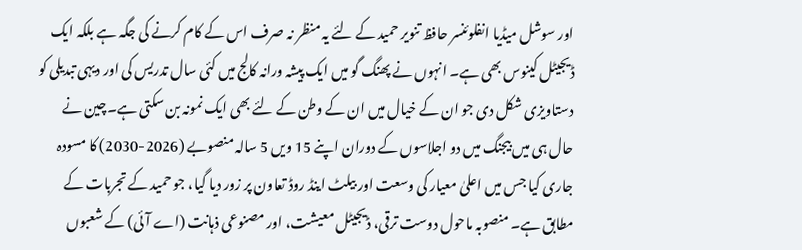اور سوشل میڈیا انفلوئنسر حافظ تنویر حمید کے لئے یہ منظر نہ صرف اس کے کام کرنے کی جگہ ہے بلکہ ایک ڈیجیٹل کینوس بھی ہے۔ انہوں نے پھنگ گو میں ایک پیشہ ورانہ کالج میں کئی سال تدریس کی اور دیہی تبدیلی کو دستاویزی شکل دی جو ان کے خیال میں ان کے وطن کے لئے بھی ایک نمونہ بن سکتی ہے۔چین نے حال ہی میں بیجنگ میں دو اجلاسوں کے دوران اپنے 15 ویں 5 سالہ منصوبے (2026-2030) کا مسودہ جاری کیا جس میں اعلیٰ معیار کی وسعت اور بیلٹ اینڈ روڈ تعاون پر زور دیا گیا، جو حمید کے تجربات کے مطابق ہے۔ منصوبہ ماحول دوست ترقی، ڈیجیٹل معیشت، اور مصنوعی ذہانت (اے آئی) کے شعبوں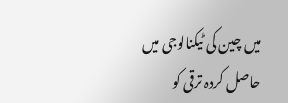میں چین کی ٹیکنالوجی میں حاصل کردہ ترقی کو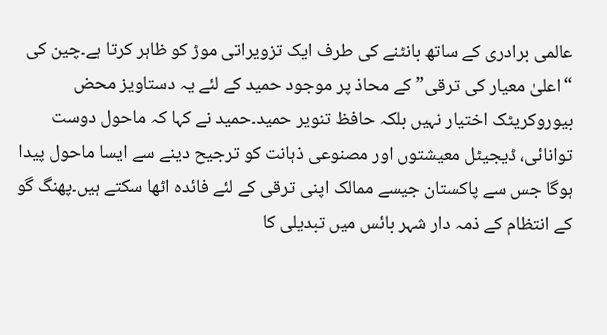عالمی برادری کے ساتھ بانٹنے کی طرف ایک تزویراتی موڑ کو ظاہر کرتا ہے۔چین کی “اعلیٰ معیار کی ترقی” کے محاذ پر موجود حمید کے لئے یہ دستاویز محض بیوروکریٹک اختیار نہیں بلکہ حافظ تنویر حمید۔حمید نے کہا کہ ماحول دوست توانائی، ڈیجیٹل معیشتوں اور مصنوعی ذہانت کو ترجیح دینے سے ایسا ماحول پیدا ہوگا جس سے پاکستان جیسے ممالک اپنی ترقی کے لئے فائدہ اٹھا سکتے ہیں۔پھنگ گو کے انتظام کے ذمہ دار شہر بائس میں تبدیلی کا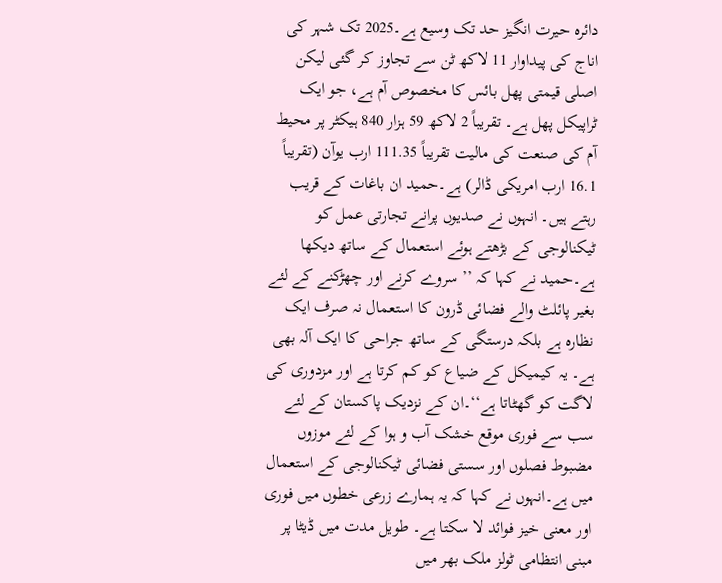دائرہ حیرت انگیز حد تک وسیع ہے۔2025 تک شہر کی اناج کی پیداوار 11 لاکھ ٹن سے تجاوز کر گئی لیکن اصلی قیمتی پھل بائس کا مخصوص آم ہے، جو ایک ٹراپیکل پھل ہے۔ تقریباً 2 لاکھ 59 ہزار 840 ہیکٹر پر محیط آم کی صنعت کی مالیت تقریباً 111.35 ارب یوآن (تقریباً 16.1 ارب امریکی ڈالر) ہے۔حمید ان باغات کے قریب رہتے ہیں۔ انہوں نے صدیوں پرانے تجارتی عمل کو ٹیکنالوجی کے بڑھتے ہوئے استعمال کے ساتھ دیکھا ہے۔حمید نے کہا کہ ’’ سروے کرنے اور چھڑکنے کے لئے بغیر پائلٹ والے فضائی ڈرون کا استعمال نہ صرف ایک نظارہ ہے بلکہ درستگی کے ساتھ جراحی کا ایک آلہ بھی ہے۔ یہ کیمیکل کے ضیاع کو کم کرتا ہے اور مزدوری کی لاگت کو گھٹاتا ہے‘‘۔ان کے نزدیک پاکستان کے لئے سب سے فوری موقع خشک آب و ہوا کے لئے موزوں مضبوط فصلوں اور سستی فضائی ٹیکنالوجی کے استعمال میں ہے۔انہوں نے کہا کہ یہ ہمارے زرعی خطوں میں فوری اور معنی خیز فوائد لا سکتا ہے۔ طویل مدت میں ڈیٹا پر مبنی انتظامی ٹولز ملک بھر میں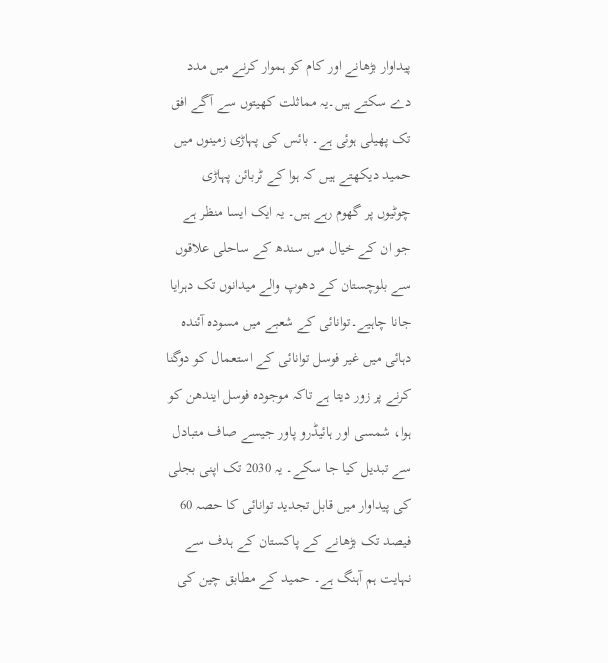پیداوار بڑھانے اور کام کو ہموار کرنے میں مدد دے سکتے ہیں۔یہ مماثلت کھیتوں سے آگے افق تک پھیلی ہوئی ہے۔ بائس کی پہاڑی زمینوں میں حمید دیکھتے ہیں کہ ہوا کے ٹربائن پہاڑی چوٹیوں پر گھوم رہے ہیں۔ یہ ایک ایسا منظر ہے جو ان کے خیال میں سندھ کے ساحلی علاقوں سے بلوچستان کے دھوپ والے میدانوں تک دہرایا جانا چاہیے۔توانائی کے شعبے میں مسودہ آئندہ دہائی میں غیر فوسل توانائی کے استعمال کو دوگنا کرنے پر زور دیتا ہے تاکہ موجودہ فوسل ایندھن کو ہوا، شمسی اور ہائیڈرو پاور جیسے صاف متبادل سے تبدیل کیا جا سکے۔ یہ 2030 تک اپنی بجلی کی پیداوار میں قابل تجدید توانائی کا حصہ 60 فیصد تک بڑھانے کے پاکستان کے ہدف سے نہایت ہم آہنگ ہے۔ حمید کے مطابق چین کی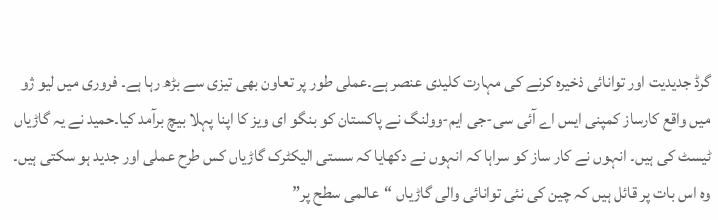گرڈ جدیدیت اور توانائی ذخیرہ کرنے کی مہارت کلیدی عنصر ہے۔عملی طور پر تعاون بھی تیزی سے بڑھ رہا ہے۔ فروری میں لیو ژو میں واقع کارساز کمپنی ایس اے آئی سی-جی ایم-وولنگ نے پاکستان کو بنگو ای ویز کا اپنا پہلا بیچ برآمد کیا۔حمید نے یہ گاڑیاں ٹیسٹ کی ہیں۔ انہوں نے کار ساز کو سراہا کہ انہوں نے دکھایا کہ سستی الیکٹرک گاڑیاں کس طرح عملی اور جدید ہو سکتی ہیں۔ وہ اس بات پر قائل ہیں کہ چین کی نئی توانائی والی گاڑیاں “عالمی سطح پر”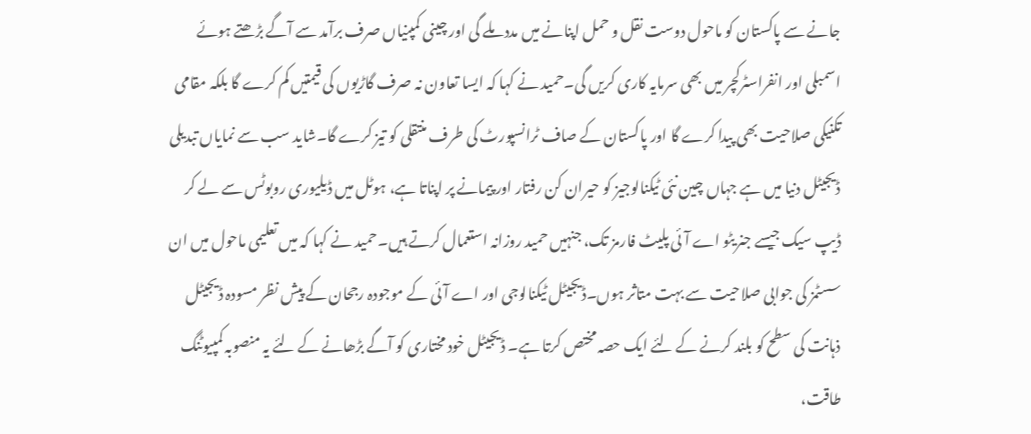جانے سے پاکستان کو ماحول دوست نقل و حمل اپنانے میں مدد ملے گی اور چینی کمپنیاں صرف برآمد سے آگے بڑھتے ہوئے اسمبلی اور انفراسٹرکچر میں بھی سرمایہ کاری کریں گی۔حمید نے کہا کہ ایسا تعاون نہ صرف گاڑیوں کی قیمتیں کم کرے گا بلکہ مقامی تکنیکی صلاحیت بھی پیدا کرے گا اور پاکستان کے صاف ٹرانسپورٹ کی طرف منتقلی کو تیز کرے گا۔شاید سب سے نمایاں تبدیلی ڈیجیٹل دنیا میں ہے جہاں چین نئی ٹیکنالوجیز کو حیران کن رفتار اور پیمانے پر اپناتا ہے، ہوٹل میں ڈیلیوری روبوٹس سے لے کر ڈیپ سیک جیسے جنریٹو اے آئی پلیٹ فارمز تک، جنہیں حمید روزانہ استعمال کرتے ہیں۔حمید نے کہا کہ میں تعلیمی ماحول میں ان سسٹمز کی جوابی صلاحیت سے بہت متاثر ہوں۔ڈیجیٹل ٹیکنالوجی اور اے آئی کے موجودہ رجحان کے پیش نظر مسودہ ڈیجیٹل ذہانت کی سطح کو بلند کرنے کے لئے ایک حصہ مختص کرتا ہے۔ ڈیجیٹل خود مختاری کو آگے بڑھانے کے لئے یہ منصوبہ کمپیوٹنگ طاقت،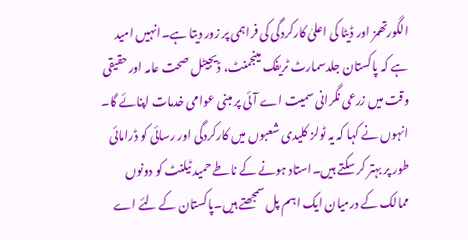الگورتھمز اور ڈیٹا کی اعلیٰ کارکردگی کی فراہمی پر زور دیتا ہے۔انہیں امید ہے کہ پاکستان جلدسمارٹ ٹریفک مینجمنٹ، ڈیجیٹل صحت عامہ اور حقیقی وقت میں زرعی نگرانی سمیت اے آئی پر مبنی عوامی خدمات اپنائے گا۔ انہوں نے کہا کہ یہ ٹولز کلیدی شعبوں میں کارکردگی اور رسائی کو ڈرامائی طور پر بہتر کر سکتے ہیں۔استاد ہونے کے ناطے حمید ٹیلنٹ کو دونوں ممالک کے درمیان ایک اہم پل سمجھتے ہیں۔پاکستان کے لئے اے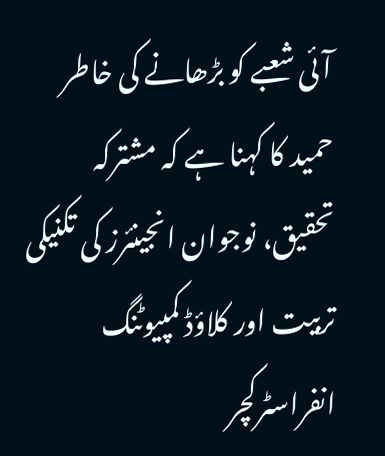آئی شعبے کو بڑھانے کی خاطر حمید کا کہنا ہے کہ مشترکہ تحقیق، نوجوان انجینئرز کی تکنیکی تربیت اور کلاؤڈ کمپیوٹنگ انفراسٹرکچر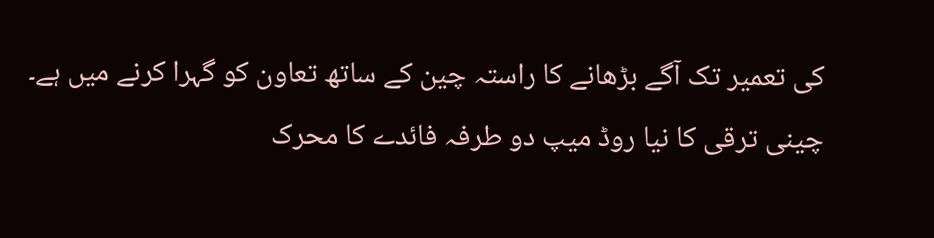کی تعمیر تک آگے بڑھانے کا راستہ چین کے ساتھ تعاون کو گہرا کرنے میں ہے۔
چینی ترقی کا نیا روڈ میپ دو طرفہ فائدے کا محرک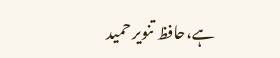ہے،حافظ تنویر حمید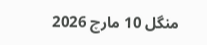منگل 10 مارچ 2026